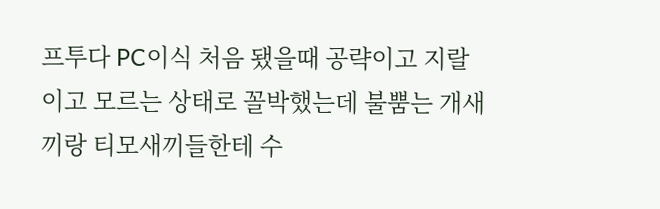프투다 PC이식 처음 됐을때 공략이고 지랄이고 모르는 상태로 꼴박했는데 불뿜는 개새끼랑 티모새끼들한테 수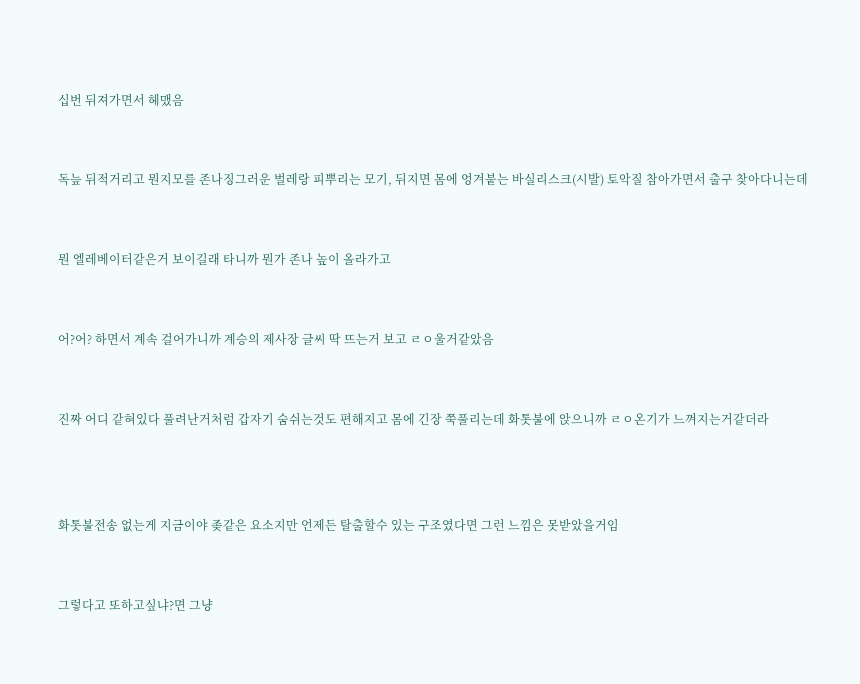십번 뒤져가면서 헤맸음


독늪 뒤적거리고 뭔지모를 존나징그러운 벌레랑 피뿌리는 모기, 뒤지면 몸에 엉겨붙는 바실리스크(시발) 토악질 참아가면서 출구 찾아다니는데


뭔 엘레베이터같은거 보이길래 타니까 뭔가 존나 높이 올라가고


어?어? 하면서 계속 걸어가니까 계승의 제사장 글씨 딱 뜨는거 보고 ㄹㅇ울거같았음


진짜 어디 같혀있다 풀려난거처럼 갑자기 숨쉬는것도 편해지고 몸에 긴장 쭉풀리는데 화톳불에 앉으니까 ㄹㅇ온기가 느껴지는거같더라



화톳불전송 없는게 지금이야 좆같은 요소지만 언제든 탈출할수 있는 구조였다면 그런 느낌은 못받았을거임


그렇다고 또하고싶냐?면 그냥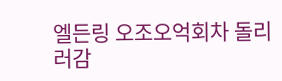엘든링 오조오억회차 돌리러감